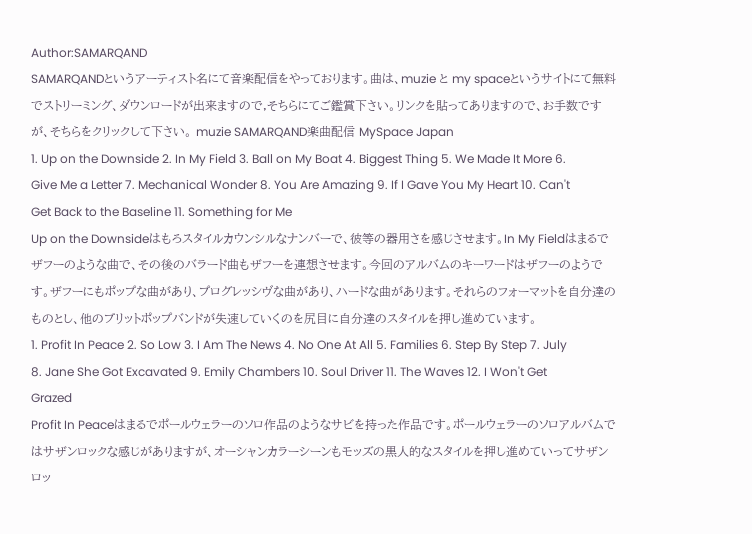Author:SAMARQAND
SAMARQANDというアーティスト名にて音楽配信をやっております。曲は、muzie と my spaceというサイトにて無料でストリーミング、ダウンロードが出来ますので,そちらにてご鑑賞下さい。リンクを貼ってありますので、お手数ですが、そちらをクリックして下さい。 muzie SAMARQAND楽曲配信 MySpace Japan
1. Up on the Downside 2. In My Field 3. Ball on My Boat 4. Biggest Thing 5. We Made It More 6. Give Me a Letter 7. Mechanical Wonder 8. You Are Amazing 9. If I Gave You My Heart 10. Can't Get Back to the Baseline 11. Something for Me
Up on the Downsideはもろスタイルカウンシルなナンバーで、彼等の器用さを感じさせます。In My Fieldはまるでザフーのような曲で、その後のバラード曲もザフーを連想させます。今回のアルバムのキーワードはザフーのようです。ザフーにもポップな曲があり、プログレッシヴな曲があり、ハードな曲があります。それらのフォーマットを自分達のものとし、他のブリットポップバンドが失速していくのを尻目に自分達のスタイルを押し進めています。
1. Profit In Peace 2. So Low 3. I Am The News 4. No One At All 5. Families 6. Step By Step 7. July 8. Jane She Got Excavated 9. Emily Chambers 10. Soul Driver 11. The Waves 12. I Won't Get Grazed
Profit In Peaceはまるでポールウェラーのソロ作品のようなサビを持った作品です。ポールウェラーのソロアルバムではサザンロックな感じがありますが、オーシャンカラーシーンもモッズの黒人的なスタイルを押し進めていってサザンロッ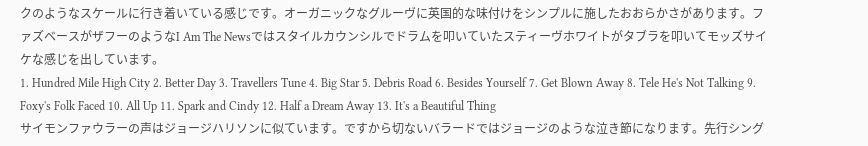クのようなスケールに行き着いている感じです。オーガニックなグルーヴに英国的な味付けをシンプルに施したおおらかさがあります。ファズベースがザフーのようなI Am The Newsではスタイルカウンシルでドラムを叩いていたスティーヴホワイトがタブラを叩いてモッズサイケな感じを出しています。
1. Hundred Mile High City 2. Better Day 3. Travellers Tune 4. Big Star 5. Debris Road 6. Besides Yourself 7. Get Blown Away 8. Tele He's Not Talking 9. Foxy's Folk Faced 10. All Up 11. Spark and Cindy 12. Half a Dream Away 13. It's a Beautiful Thing
サイモンファウラーの声はジョージハリソンに似ています。ですから切ないバラードではジョージのような泣き節になります。先行シング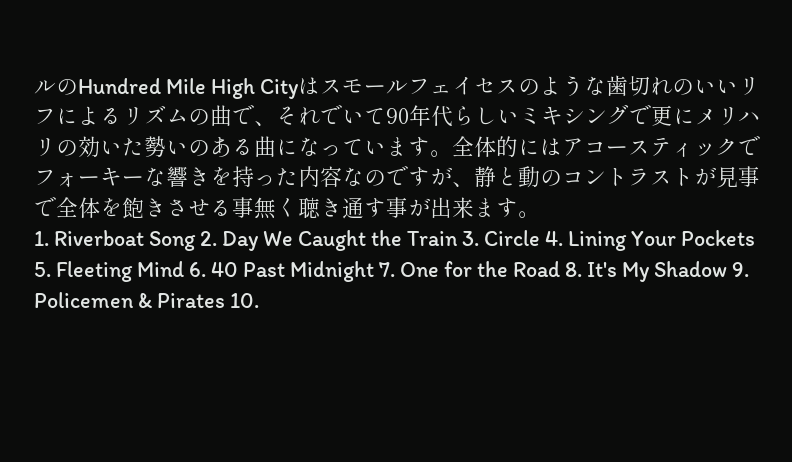ルのHundred Mile High Cityはスモールフェイセスのような歯切れのいいリフによるリズムの曲で、それでいて90年代らしいミキシングで更にメリハリの効いた勢いのある曲になっています。全体的にはアコースティックでフォーキーな響きを持った内容なのですが、静と動のコントラストが見事で全体を飽きさせる事無く聴き通す事が出来ます。
1. Riverboat Song 2. Day We Caught the Train 3. Circle 4. Lining Your Pockets 5. Fleeting Mind 6. 40 Past Midnight 7. One for the Road 8. It's My Shadow 9. Policemen & Pirates 10.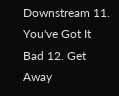Downstream 11. You've Got It Bad 12. Get Away